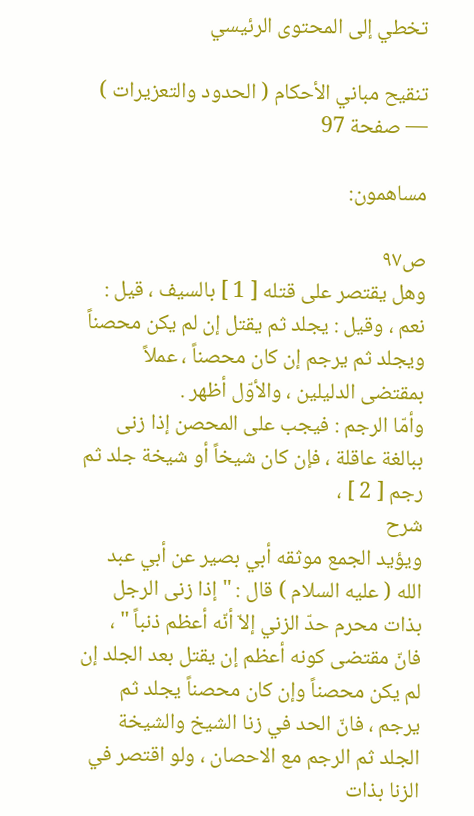تخطي إلى المحتوى الرئيسي

تنقيح مباني الأحكام ( الحدود والتعزيرات ) — صفحة 97

مساهمون:

ص٩٧
وهل يقتصر على قتله [ 1 ] بالسيف ، قيل : نعم ، وقيل : يجلد ثم يقتل إن لم يكن محصناً ويجلد ثم يرجم إن كان محصناً ، عملاً بمقتضى الدليلين ، والأوّل أظهر .
وأمّا الرجم : فيجب على المحصن إذا زنى ببالغة عاقلة ، فإن كان شيخاً أو شيخة جلد ثم رجم [ 2 ] ،
شرح
ويؤيد الجمع موثقه أبي بصير عن أبي عبد الله ( عليه السلام ) قال : " إذا زنى الرجل بذات محرم حدّ الزني إلاّ أنّه أعظم ذنباً " ، فانّ مقتضى كونه أعظم إن يقتل بعد الجلد إن لم يكن محصناً وإن كان محصناً يجلد ثم يرجم ، فانّ الحد في زنا الشيخ والشيخة الجلد ثم الرجم مع الاحصان ، ولو اقتصر في الزنا بذات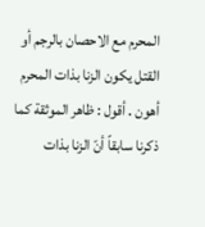المحرم مع الاحصان بالرجم أو القتل يكون الزنا بذات المحرم أهون . أقول : ظاهر الموثقة كما ذكرنا سابقاً أنّ الزنا بذات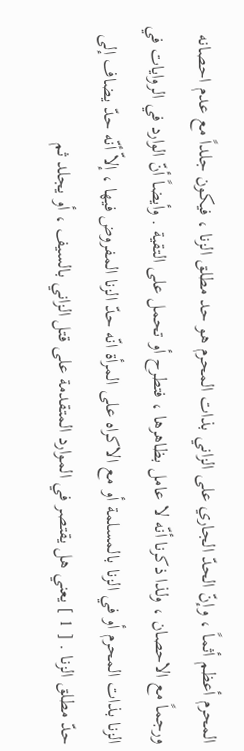المحرم أعظم أثماً ، وإنّ الحدّ الجاري على الزاني بذات المحرم هو حد مطلق الزنا ، فيكون جلداً مع عدم احصانه ورجماً مع الاحصان ، ولذا ذكرنا أنّه لا عامل بظاهرها ، فتطرح أو تحمل على التقية . وأيضاً أنّ الوارد في الروايات في الزنا بذات المحرم أو في الزنا بالمسلمة أو مع الاكراه على المرأة انّه حدّ الزنا المفروض فيها ، إلاّ أنّه حدّ يضاف إلى حدّ مطلق الزنا . [ 1 ] يعني هل يقتصر في الموارد المتقدمة على قتل الزاني بالسيف ، أو يجلد ثم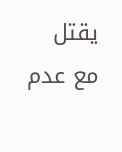يقتل مع عدم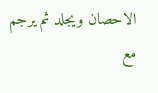الاحصان ويجلد ثم يرجم مع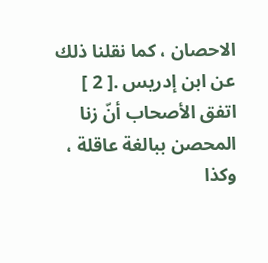الاحصان ، كما نقلنا ذلك عن ابن إدريس .[ 2 ] اتفق الأصحاب أنّ زنا المحصن ببالغة عاقلة ، وكذا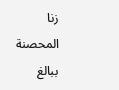زنا المحصنة ببالغ